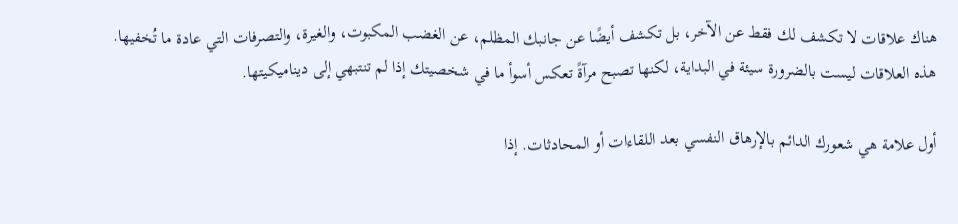هناك علاقات لا تكشف لك فقط عن الآخر، بل تكشف أيضًا عن جانبك المظلم، عن الغضب المكبوت، والغيرة، والتصرفات التي عادة ما تُخفيها.
هذه العلاقات ليست بالضرورة سيئة في البداية، لكنها تصبح مرآةً تعكس أسوأ ما في شخصيتك إذا لم تنتبهي إلى ديناميكيتها.

أول علامة هي شعورك الدائم بالإرهاق النفسي بعد اللقاءات أو المحادثات. إذا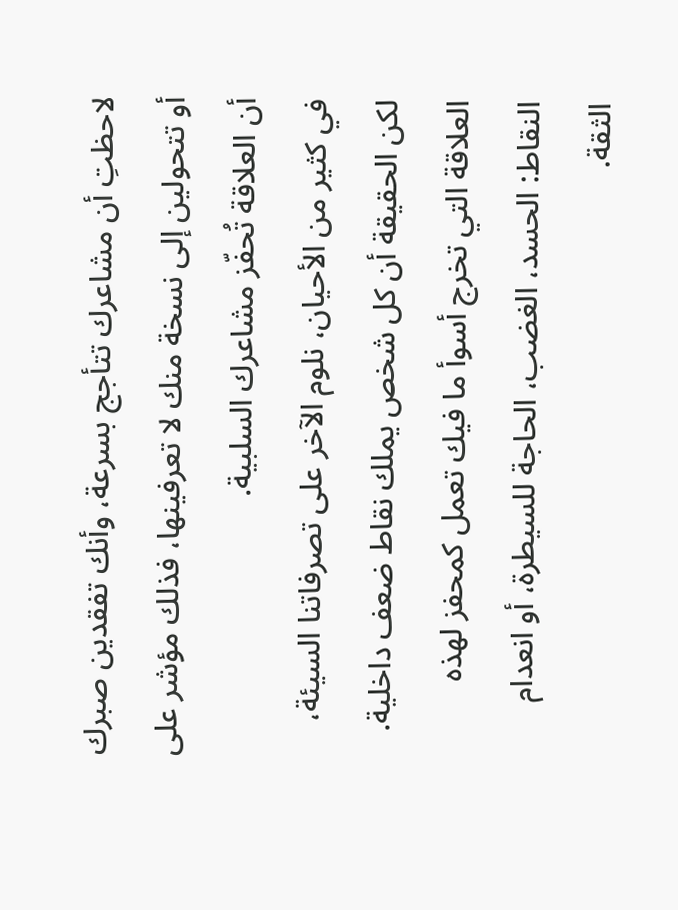لاحظتِ أن مشاعرك تتأجج بسرعة، وأنك تفقدين صبرك أو تتحولين إلى نسخة منك لا تعرفينها، فذلك مؤشر على أن العلاقة تُحفّز مشاعرك السلبية.
في كثير من الأحيان، نلوم الآخر على تصرفاتنا السيئة، لكن الحقيقة أن كل شخص يملك نقاط ضعف داخلية. العلاقة التي تخرج أسوأ ما فيك تعمل كمحفز لهذه النقاط: الحسد، الغضب، الحاجة للسيطرة، أو انعدام الثقة.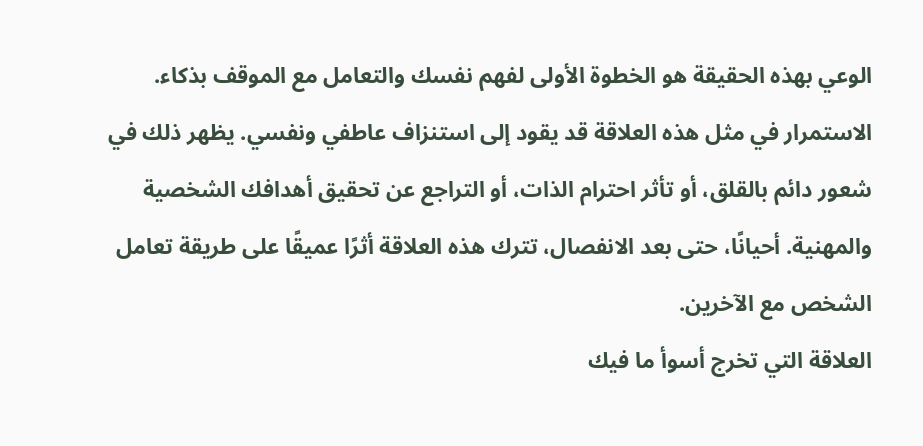الوعي بهذه الحقيقة هو الخطوة الأولى لفهم نفسك والتعامل مع الموقف بذكاء.
الاستمرار في مثل هذه العلاقة قد يقود إلى استنزاف عاطفي ونفسي. يظهر ذلك في شعور دائم بالقلق، أو تأثر احترام الذات، أو التراجع عن تحقيق أهدافك الشخصية والمهنية. أحيانًا، حتى بعد الانفصال، تترك هذه العلاقة أثرًا عميقًا على طريقة تعامل الشخص مع الآخرين.
العلاقة التي تخرج أسوأ ما فيك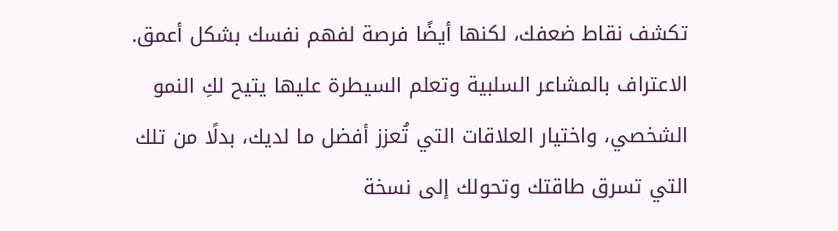تكشف نقاط ضعفك، لكنها أيضًا فرصة لفهم نفسك بشكل أعمق. الاعتراف بالمشاعر السلبية وتعلم السيطرة عليها يتيح لكِ النمو الشخصي، واختيار العلاقات التي تُعزز أفضل ما لديك، بدلًا من تلك التي تسرق طاقتك وتحولك إلى نسخة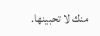منك لا تحبينها.